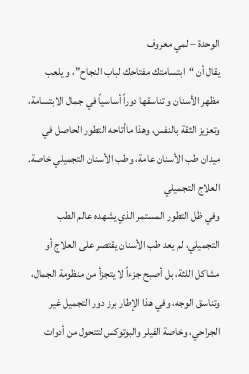الوحدة – لمي معروف
يقال أن “ابتسامتك مفتاحك لباب النجاح”، و يلعب مظهر الأسنان و تناسقها دوراً أساسياً في جمال الابتسامة، وتعزيز الثقة بالنفس، وهذا ماأتاحه التطور الحاصل في ميدان طب الأسنان عامة، وطب الأسنان التجميلي خاصة.
العلاج التجميلي
وفي ظل التطور المستمر الذي يشهده عالم الطب التجميلي، لم يعد طب الأسنان يقتصر على العلاج أو مشاكل اللثة، بل أصبح جزءاً لا يتجزأ من منظومة الجمال، وتناسق الوجه، وفي هذا الإطار برز دور التجميل غير الجراحي، وخاصة الفيلر والبوتوكس لتتحول من أدوات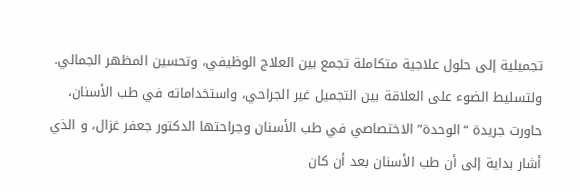تجميلية إلى حلول علاجية متكاملة تجمع بين العلاج الوظيفي، وتحسين المظهر الجمالي.
ولتسليط الضوء على العلاقة بين التجميل غير الجراحي، واستخداماته في طب الأسنان، حاورت جريدة “الوحدة” الاختصاصي في طب الأسنان وجراحتها الدكتور جعفر غزال، و الذي أشار بداية إلى أن طب الأسنان بعد أن كان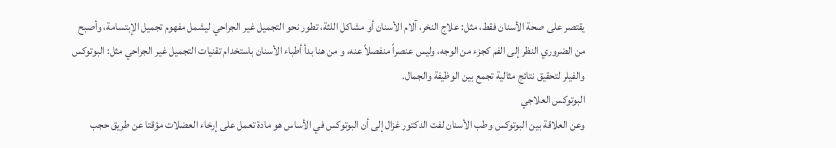يقتصر على صحة الأسنان فقط، مثل: علاج النخر، آلام الأسنان أو مشاكل اللثة، تطور نحو التجميل غير الجراحي ليشمل مفهوم تجميل الإبتسامة، وأصبح من الضروري النظر إلى الفم كجزء من الوجه، وليس عنصراً منفصلاً عنه، و من هنا بدأ أطباء الأسنان باستخدام تقنيات التجميل غير الجراحي مثل: البوتوكس والفيلر لتحقيق نتائج مثالية تجمع بين الوظيفة والجمال.
البوتوكس العلاجي
وعن العلاقة بين البوتوكس وطب الأسنان لفت الدكتور غزال إلى أن البوتوكس في الأساس هو مادة تعمل على إرخاء العضلات مؤقتا عن طريق حجب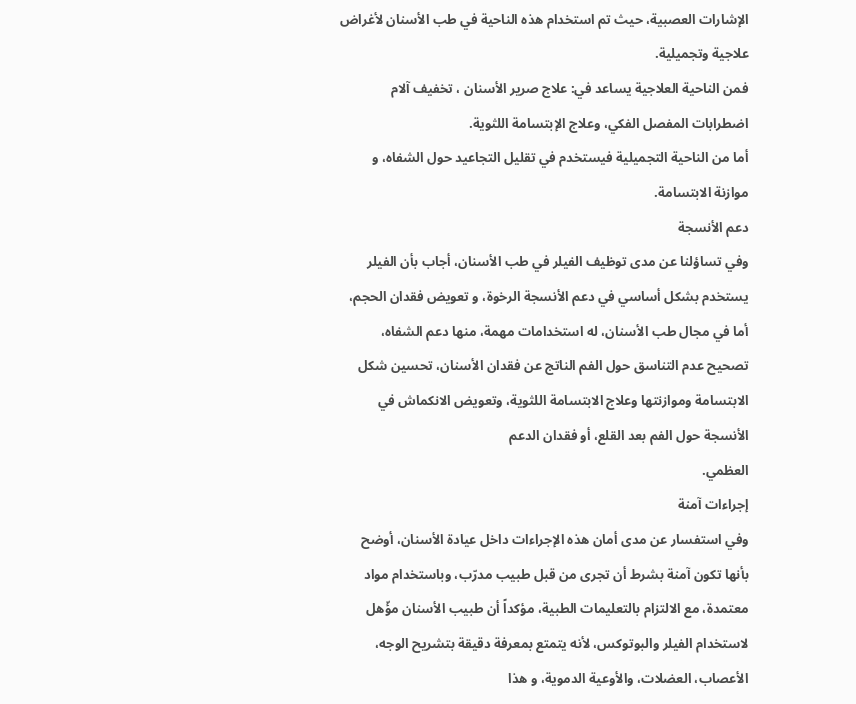الإشارات العصبية، حيث تم استخدام هذه الناحية في طب الأسنان لأغراض علاجية وتجميلية.
فمن الناحية العلاجية يساعد في: علاج صرير الأسنان ، تخفيف آلام اضطرابات المفصل الفكي، وعلاج الإبتسامة اللثوية.
أما من الناحية التجميلية فيستخدم في تقليل التجاعيد حول الشفاه، و موازنة الابتسامة.
دعم الأنسجة
وفي تساؤلنا عن مدى توظيف الفيلر في طب الأسنان، أجاب بأن الفيلر يستخدم بشكل أساسي في دعم الأنسجة الرخوة، و تعويض فقدان الحجم، أما في مجال طب الأسنان، له استخدامات مهمة، منها دعم الشفاه، تصحيح عدم التناسق حول الفم الناتج عن فقدان الأسنان، تحسين شكل الابتسامة وموازنتها وعلاج الابتسامة اللثوية، وتعويض الانكماش في الأنسجة حول الفم بعد القلع، أو فقدان الدعم
العظمي.
إجراءات آمنة
وفي استفسار عن مدى أمان هذه الإجراءات داخل عيادة الأسنان، أوضح بأنها تكون آمنة بشرط أن تجرى من قبل طبيب مدرّب، وباستخدام مواد معتمدة، مع الالتزام بالتعليمات الطبية، مؤكداً أن طبيب الأسنان مؤّهل لاستخدام الفيلر والبوتوكس، لأنه يتمتع بمعرفة دقيقة بتشريح الوجه، الأعصاب، العضلات، والأوعية الدموية، و هذا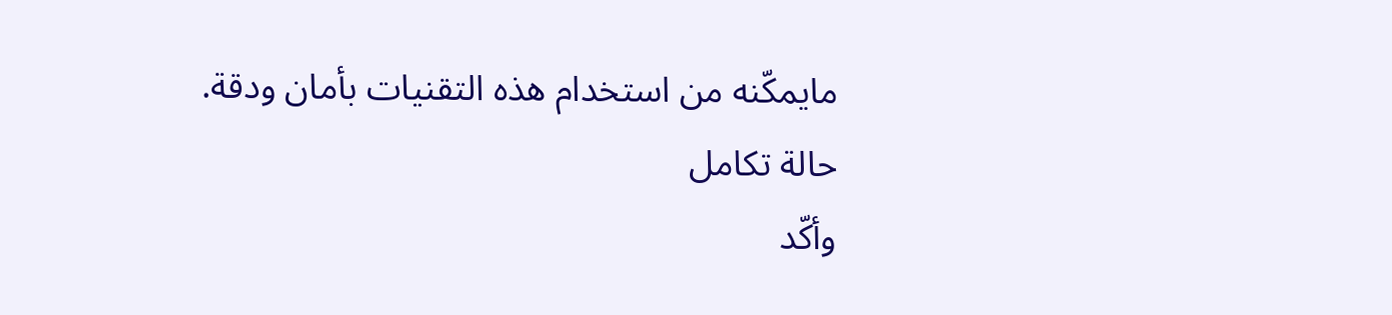مايمكّنه من استخدام هذه التقنيات بأمان ودقة.
حالة تكامل
وأكّد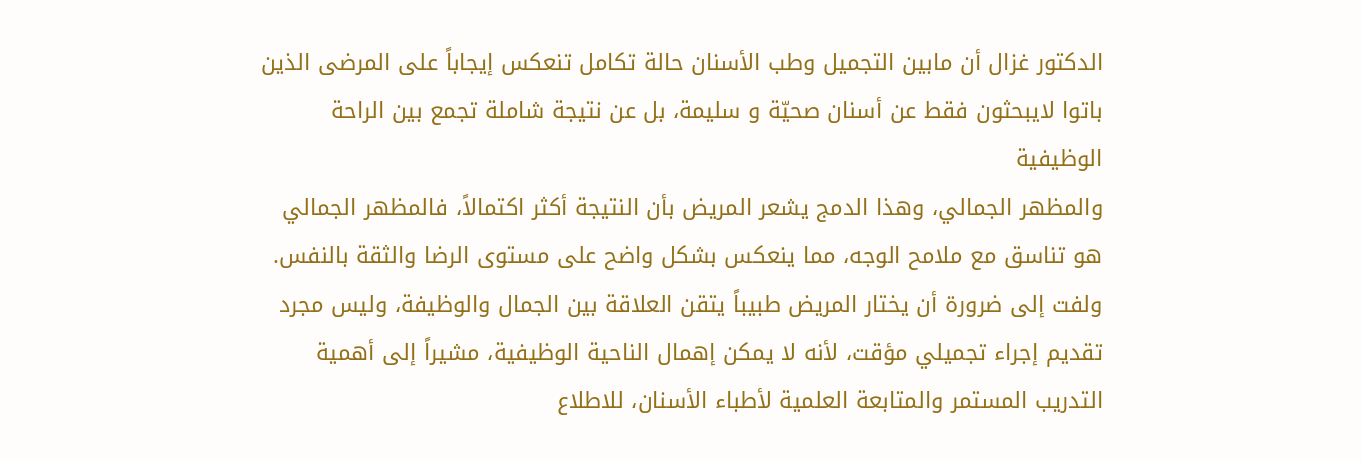الدكتور غزال أن مابين التجميل وطب الأسنان حالة تكامل تنعكس إيجاباً على المرضى الذين باتوا لايبحثون فقط عن أسنان صحيّة و سليمة، بل عن نتيجة شاملة تجمع بين الراحة الوظيفية
والمظهر الجمالي، وهذا الدمج يشعر المريض بأن النتيجة أكثر اكتمالاً، فالمظهر الجمالي هو تناسق مع ملامح الوجه، مما ينعكس بشكل واضح على مستوى الرضا والثقة بالنفس.
ولفت إلى ضرورة أن يختار المريض طبيباً يتقن العلاقة بين الجمال والوظيفة، وليس مجرد تقديم إجراء تجميلي مؤقت، لأنه لا يمكن إهمال الناحية الوظيفية، مشيراً إلى أهمية التدريب المستمر والمتابعة العلمية لأطباء الأسنان، للاطلاع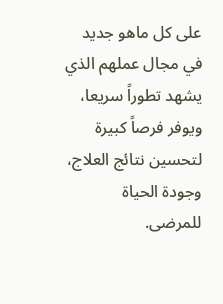على كل ماهو جديد في مجال عملهم الذي يشهد تطوراً سريعا، ويوفر فرصاً كبيرة لتحسين نتائج العلاج، وجودة الحياة للمرضى.